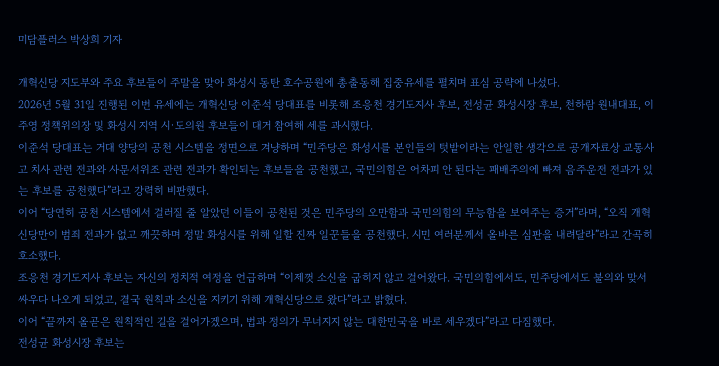미담플러스 박상희 기자

개혁신당 지도부와 주요 후보들이 주말을 맞아 화성시 동탄 호수공원에 총출동해 집중유세를 펼치며 표심 공략에 나섰다.
2026년 5월 31일 진행된 이번 유세에는 개혁신당 이준석 당대표를 비롯해 조응천 경기도지사 후보, 전성균 화성시장 후보, 천하람 원내대표, 이주영 정책위의장 및 화성시 지역 시·도의원 후보들이 대거 참여해 세를 과시했다.
이준석 당대표는 거대 양당의 공천 시스템을 정면으로 겨냥하며 “민주당은 화성시를 본인들의 텃밭이라는 안일한 생각으로 공개자료상 교통사고 치사 관련 전과와 사문서위조 관련 전과가 확인되는 후보들을 공천했고, 국민의힘은 어차피 안 된다는 패배주의에 빠져 음주운전 전과가 있는 후보를 공천했다”라고 강력히 비판했다.
이어 “당연히 공천 시스템에서 걸러질 줄 알았던 이들이 공천된 것은 민주당의 오만함과 국민의힘의 무능함을 보여주는 증거”라며, “오직 개혁신당만이 범죄 전과가 없고 깨끗하며 정말 화성시를 위해 일할 진짜 일꾼들을 공천했다. 시민 여러분께서 올바른 심판을 내려달라”라고 간곡히 호소했다.
조응천 경기도지사 후보는 자신의 정치적 여정을 언급하며 “이제껏 소신을 굽히지 않고 걸어왔다. 국민의힘에서도, 민주당에서도 불의와 맞서 싸우다 나오게 되었고, 결국 원칙과 소신을 지키기 위해 개혁신당으로 왔다”라고 밝혔다.
이어 “끝까지 올곧은 원칙적인 길을 걸어가겠으며, 법과 정의가 무너지지 않는 대한민국을 바로 세우겠다”라고 다짐했다.
전성균 화성시장 후보는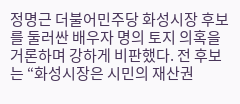정명근 더불어민주당 화성시장 후보를 둘러싼 배우자 명의 토지 의혹을 거론하며 강하게 비판했다. 전 후보는 “화성시장은 시민의 재산권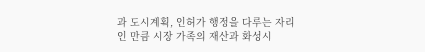과 도시계획, 인허가 행정을 다루는 자리인 만큼 시장 가족의 재산과 화성시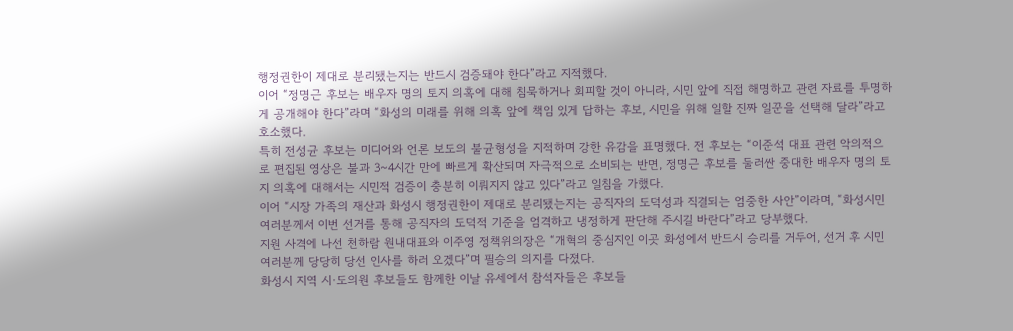행정권한이 제대로 분리됐는지는 반드시 검증돼야 한다”라고 지적했다.
이어 “정명근 후보는 배우자 명의 토지 의혹에 대해 침묵하거나 회피할 것이 아니라, 시민 앞에 직접 해명하고 관련 자료를 투명하게 공개해야 한다”라며 “화성의 미래를 위해 의혹 앞에 책임 있게 답하는 후보, 시민을 위해 일할 진짜 일꾼을 선택해 달라”라고 호소했다.
특히 전성균 후보는 미디어와 언론 보도의 불균형성을 지적하며 강한 유감을 표명했다. 전 후보는 “이준석 대표 관련 악의적으로 편집된 영상은 불과 3~4시간 만에 빠르게 확산되며 자극적으로 소비되는 반면, 정명근 후보를 둘러싼 중대한 배우자 명의 토지 의혹에 대해서는 시민적 검증이 충분히 이뤄지지 않고 있다”라고 일침을 가했다.
이어 “시장 가족의 재산과 화성시 행정권한이 제대로 분리됐는지는 공직자의 도덕성과 직결되는 엄중한 사안”이라며, “화성시민 여러분께서 이번 선거를 통해 공직자의 도덕적 기준을 엄격하고 냉정하게 판단해 주시길 바란다”라고 당부했다.
지원 사격에 나선 천하람 원내대표와 이주영 정책위의장은 “개혁의 중심지인 이곳 화성에서 반드시 승리를 거두어, 선거 후 시민 여러분께 당당히 당선 인사를 하러 오겠다”며 필승의 의지를 다졌다.
화성시 지역 시·도의원 후보들도 함께한 이날 유세에서 참석자들은 후보들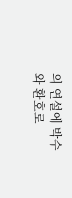의 연설에 박수와 환호로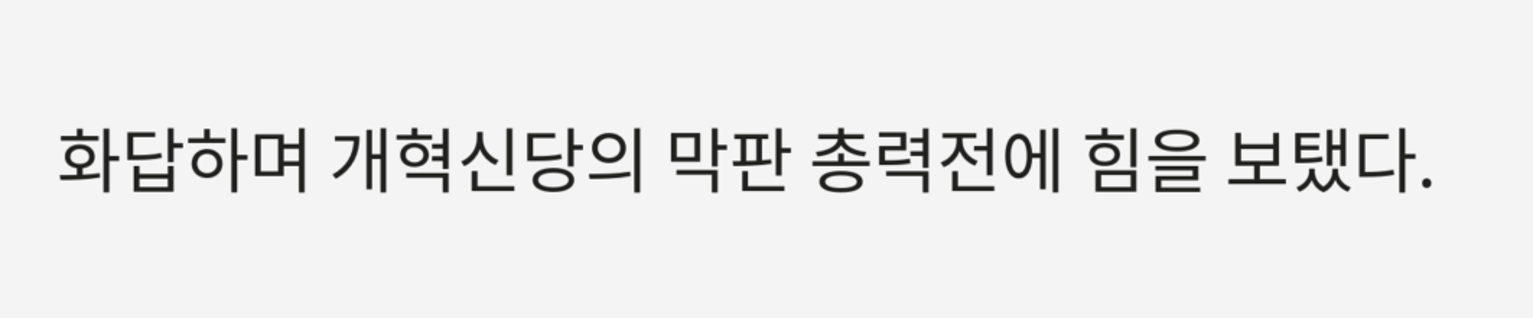화답하며 개혁신당의 막판 총력전에 힘을 보탰다.